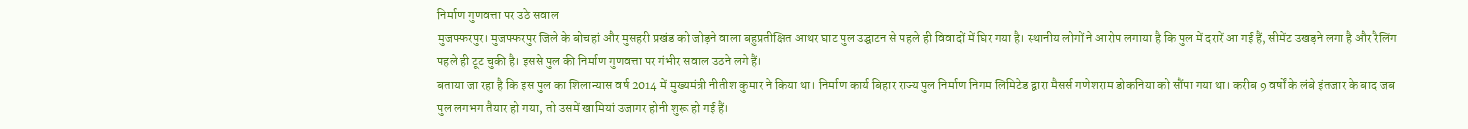निर्माण गुणवत्ता पर उठे सवाल
मुजफ्फरपुर। मुजफ्फरपुर जिले के बोचहां और मुसहरी प्रखंड को जोड़ने वाला बहुप्रतीक्षित आथर घाट पुल उद्घाटन से पहले ही विवादों में घिर गया है। स्थानीय लोगों ने आरोप लगाया है कि पुल में दरारें आ गई हैं, सीमेंट उखड़ने लगा है और रैलिंग पहले ही टूट चुकी है। इससे पुल की निर्माण गुणवत्ता पर गंभीर सवाल उठने लगे हैं।
बताया जा रहा है कि इस पुल का शिलान्यास वर्ष 2014 में मुख्यमंत्री नीतीश कुमार ने किया था। निर्माण कार्य बिहार राज्य पुल निर्माण निगम लिमिटेड द्वारा मैसर्स गणेशराम डोकनिया को सौंपा गया था। करीब 9 वर्षों के लंबे इंतजार के बाद जब पुल लगभग तैयार हो गया, तो उसमें खामियां उजागर होनी शुरू हो गई हैं।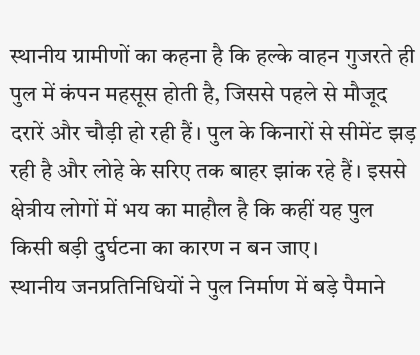स्थानीय ग्रामीणों का कहना है कि हल्के वाहन गुजरते ही पुल में कंपन महसूस होती है, जिससे पहले से मौजूद दरारें और चौड़ी हो रही हैं। पुल के किनारों से सीमेंट झड़ रही है और लोहे के सरिए तक बाहर झांक रहे हैं। इससे क्षेत्रीय लोगों में भय का माहौल है कि कहीं यह पुल किसी बड़ी दुर्घटना का कारण न बन जाए।
स्थानीय जनप्रतिनिधियों ने पुल निर्माण में बड़े पैमाने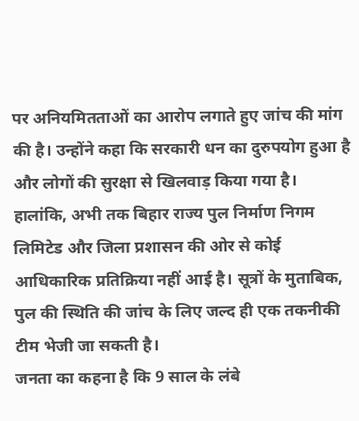पर अनियमितताओं का आरोप लगाते हुए जांच की मांग की है। उन्होंने कहा कि सरकारी धन का दुरुपयोग हुआ है और लोगों की सुरक्षा से खिलवाड़ किया गया है।
हालांकि, अभी तक बिहार राज्य पुल निर्माण निगम लिमिटेड और जिला प्रशासन की ओर से कोई आधिकारिक प्रतिक्रिया नहीं आई है। सूत्रों के मुताबिक, पुल की स्थिति की जांच के लिए जल्द ही एक तकनीकी टीम भेजी जा सकती है।
जनता का कहना है कि 9 साल के लंबे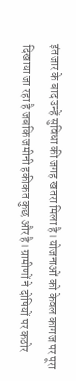इंतजार के बाद उन्हें सुविधा की जगह खतरा मिला है। योजनाओं को केवल कागज पर पूरा दिखाया जा रहा है जबकि जमीनी हकीकत कुछ और है। ग्रामीणों ने दोषियों पर कठोर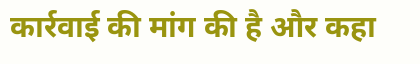कार्रवाई की मांग की है और कहा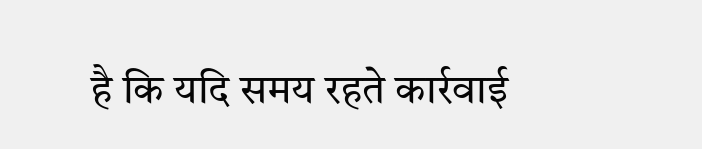है कि यदि समय रहते कार्रवाई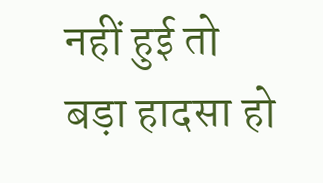नहीं हुई तो बड़ा हादसा हो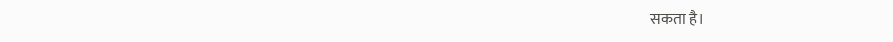सकता है।